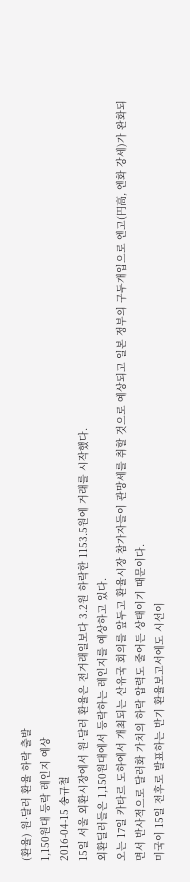(환율) 원·달러 환율 하락 출발
1,150원대 등락 레인지 예상
2016-04-15 송규철
15일 서울 외환시장에서 원·달러 환율은 전거래일보다 3.2원 하락한 1153.5원에 거래를 시작했다.
외환딜러들은 1,150원대에서 등락하는 레인지를 예상하고 있다.
오는 17일 카타르 도하에서 개최되는 산유국 회의를 앞두고 환율시장 참가자들이 관망세를 취할 것으로 예상되고 일본 정부의 구두개입으로 엔고(円高, 엔화 강세)가 완화되면서 반사적으로 달러화 가치의 하락 압력도 줄어든 상태이기 때문이다.
미국이 15일 전후로 발표하는 반기 환율보고서에도 시선이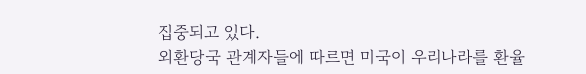집중되고 있다.
외환당국 관계자들에 따르면 미국이 우리나라를 환율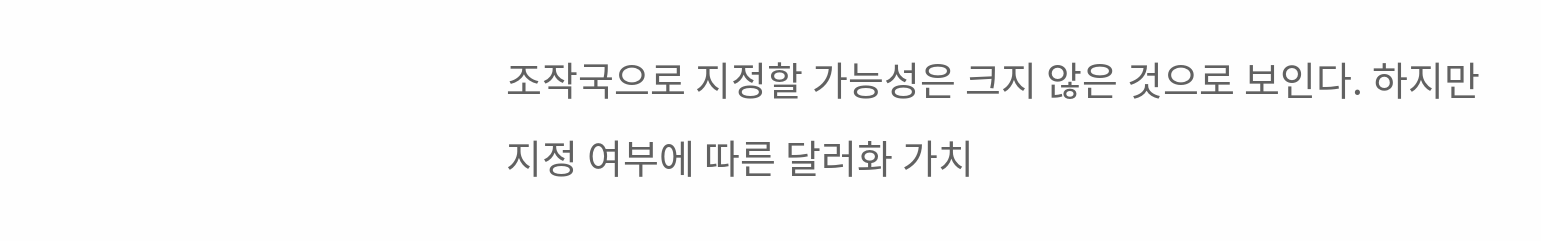조작국으로 지정할 가능성은 크지 않은 것으로 보인다. 하지만 지정 여부에 따른 달러화 가치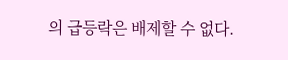의 급등락은 배제할 수 없다.